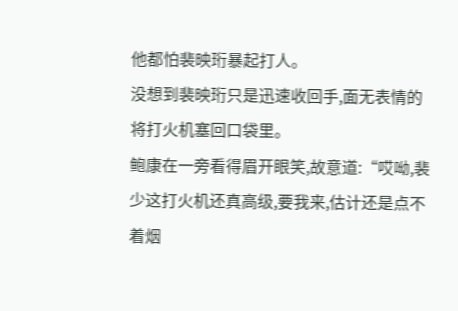他都怕裴映珩暴起打人。
没想到裴映珩只是迅速收回手,面无表情的将打火机塞回口袋里。
鲍康在一旁看得眉开眼笑,故意道:“哎呦,裴少这打火机还真高级,要我来,估计还是点不着烟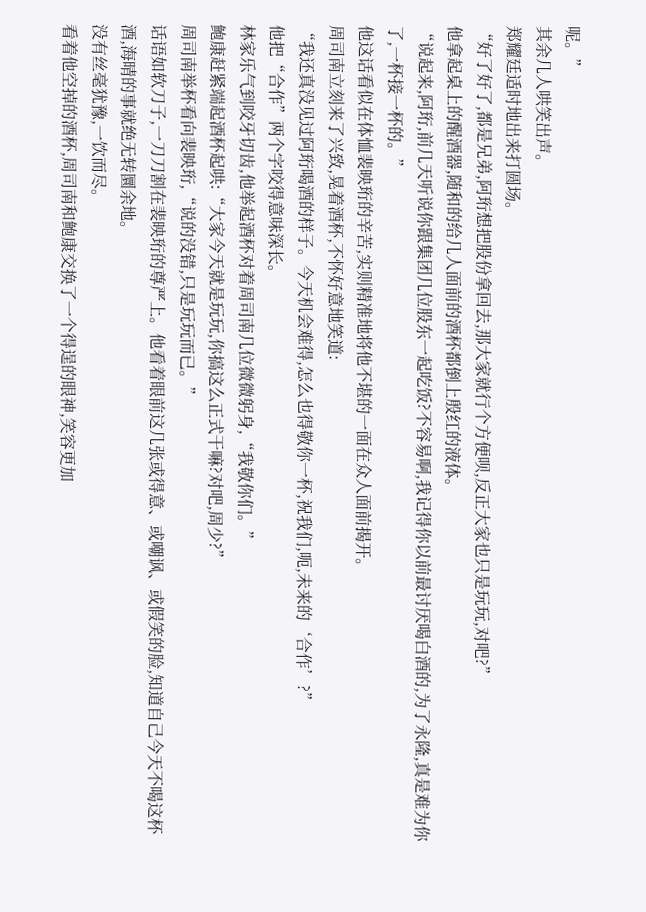呢。”
其余几人哄笑出声。
郑耀廷适时地出来打圆场。
“好了好了,都是兄弟,阿珩想把股份拿回去,那大家就行个方便呗,反正大家也只是玩玩,对吧?”
他拿起桌上的醒酒器,随和的给几人面前的酒杯都倒上殷红的液体。
“说起来,阿珩,前几天听说你跟集团几位股东一起吃饭?不容易啊,我记得你以前最讨厌喝白酒的,为了永隆,真是难为你了,一杯接一杯的。”
他这话看似在体恤裴映珩的辛苦,实则精准地将他不堪的一面在众人面前揭开。
周司南立刻来了兴致,晃着酒杯,不怀好意地笑道:
“我还真没见过阿珩喝酒的样子。今天机会难得,怎么也得敬你一杯,祝我们,呃,未来的‘合作’?”
他把“合作”两个字咬得意味深长。
林家乐气到咬牙切齿,他举起酒杯对着周司南几位微微躬身,“我敬你们。”
鲍康赶紧端起酒杯起哄:“大家今天就是玩玩,你搞这么正式干嘛?对吧,周少?”
周司南举杯看向裴映珩,“说的没错,只是玩玩而已。”
话语如软刀子,一刀刀割在裴映珩的尊严上。他看着眼前这几张或得意、或嘲讽、或假笑的脸,知道自己今天不喝这杯酒,海晴的事就绝无转圜余地。
没有丝毫犹豫,一饮而尽。
看着他空掉的酒杯,周司南和鲍康交换了一个得逞的眼神,笑容更加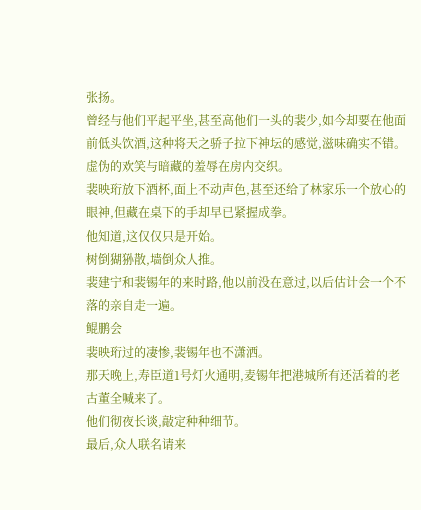张扬。
曾经与他们平起平坐,甚至高他们一头的裴少,如今却要在他面前低头饮酒,这种将天之骄子拉下神坛的感觉,滋味确实不错。
虚伪的欢笑与暗藏的羞辱在房内交织。
裴映珩放下酒杯,面上不动声色,甚至还给了林家乐一个放心的眼神,但藏在桌下的手却早已紧握成拳。
他知道,这仅仅只是开始。
树倒猢狲散,墙倒众人推。
裴建宁和裴锡年的来时路,他以前没在意过,以后估计会一个不落的亲自走一遍。
鲲鹏会
裴映珩过的凄惨,裴锡年也不潇洒。
那天晚上,寿臣道1号灯火通明,麦锡年把港城所有还活着的老古董全喊来了。
他们彻夜长谈,敲定种种细节。
最后,众人联名请来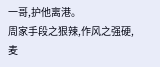一哥,护他离港。
周家手段之狠辣,作风之强硬,麦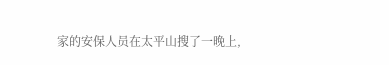家的安保人员在太平山搜了一晚上,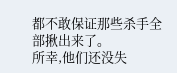都不敢保证那些杀手全部揪出来了。
所幸,他们还没失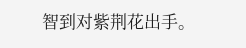智到对紫荆花出手。